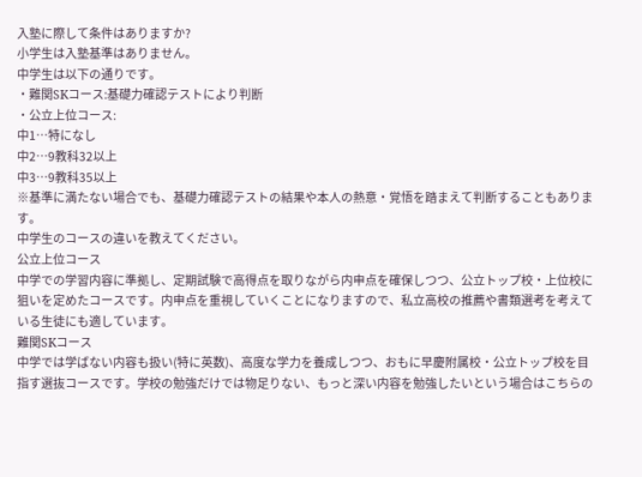入塾に際して条件はありますか?
小学生は入塾基準はありません。
中学生は以下の通りです。
・難関SKコース:基礎力確認テストにより判断
・公立上位コース:
中1…特になし
中2…9教科32以上
中3…9教科35以上
※基準に満たない場合でも、基礎力確認テストの結果や本人の熱意・覚悟を踏まえて判断することもあります。
中学生のコースの違いを教えてください。
公立上位コース
中学での学習内容に準拠し、定期試験で高得点を取りながら内申点を確保しつつ、公立トップ校・上位校に狙いを定めたコースです。内申点を重視していくことになりますので、私立高校の推薦や書類選考を考えている生徒にも適しています。
難関SKコース
中学では学ばない内容も扱い(特に英数)、高度な学力を養成しつつ、おもに早慶附属校・公立トップ校を目指す選抜コースです。学校の勉強だけでは物足りない、もっと深い内容を勉強したいという場合はこちらの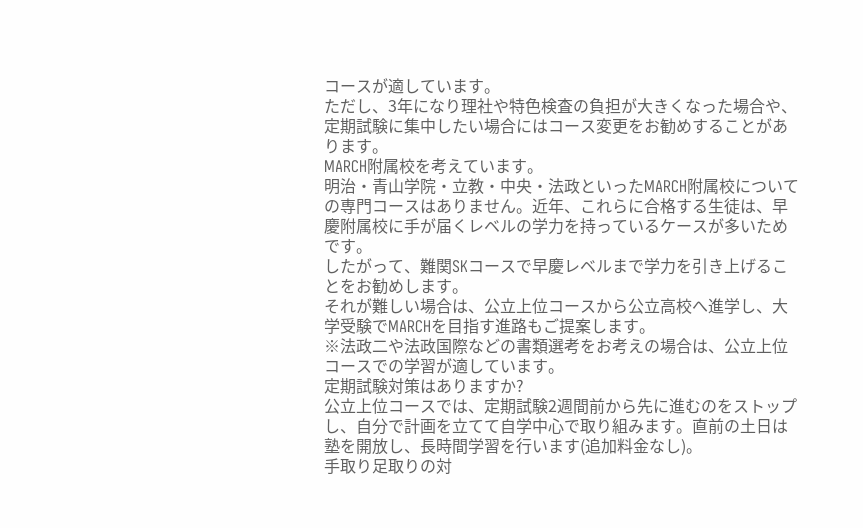コースが適しています。
ただし、3年になり理社や特色検査の負担が大きくなった場合や、定期試験に集中したい場合にはコース変更をお勧めすることがあります。
MARCH附属校を考えています。
明治・青山学院・立教・中央・法政といったMARCH附属校についての専門コースはありません。近年、これらに合格する生徒は、早慶附属校に手が届くレベルの学力を持っているケースが多いためです。
したがって、難関SKコースで早慶レベルまで学力を引き上げることをお勧めします。
それが難しい場合は、公立上位コースから公立高校へ進学し、大学受験でMARCHを目指す進路もご提案します。
※法政二や法政国際などの書類選考をお考えの場合は、公立上位コースでの学習が適しています。
定期試験対策はありますか?
公立上位コースでは、定期試験2週間前から先に進むのをストップし、自分で計画を立てて自学中心で取り組みます。直前の土日は塾を開放し、長時間学習を行います(追加料金なし)。
手取り足取りの対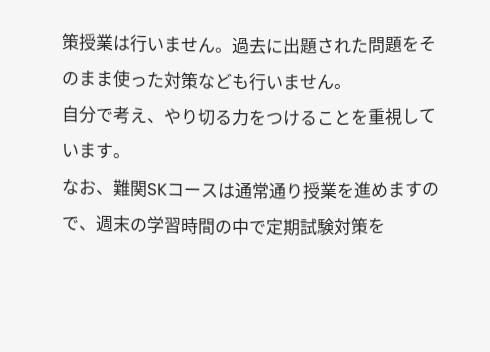策授業は行いません。過去に出題された問題をそのまま使った対策なども行いません。
自分で考え、やり切る力をつけることを重視しています。
なお、難関SKコースは通常通り授業を進めますので、週末の学習時間の中で定期試験対策を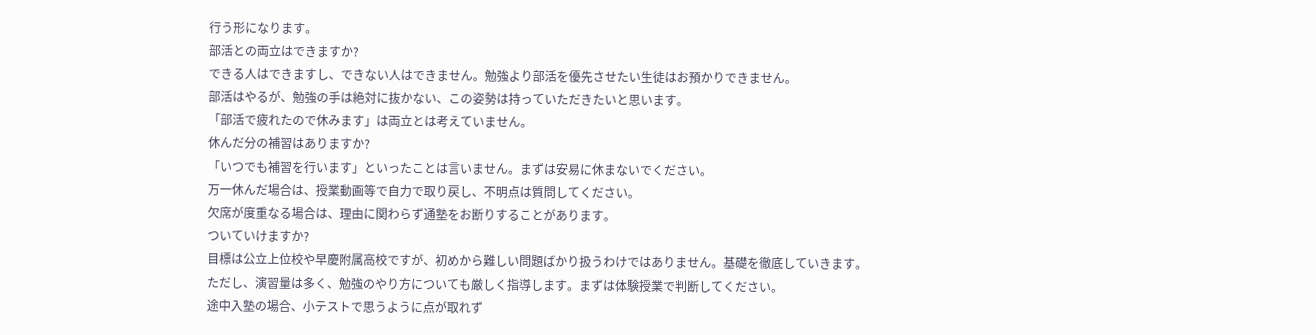行う形になります。
部活との両立はできますか?
できる人はできますし、できない人はできません。勉強より部活を優先させたい生徒はお預かりできません。
部活はやるが、勉強の手は絶対に抜かない、この姿勢は持っていただきたいと思います。
「部活で疲れたので休みます」は両立とは考えていません。
休んだ分の補習はありますか?
「いつでも補習を行います」といったことは言いません。まずは安易に休まないでください。
万一休んだ場合は、授業動画等で自力で取り戻し、不明点は質問してください。
欠席が度重なる場合は、理由に関わらず通塾をお断りすることがあります。
ついていけますか?
目標は公立上位校や早慶附属高校ですが、初めから難しい問題ばかり扱うわけではありません。基礎を徹底していきます。
ただし、演習量は多く、勉強のやり方についても厳しく指導します。まずは体験授業で判断してください。
途中入塾の場合、小テストで思うように点が取れず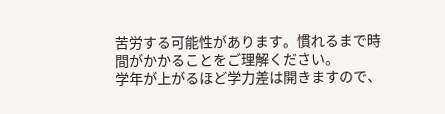苦労する可能性があります。慣れるまで時間がかかることをご理解ください。
学年が上がるほど学力差は開きますので、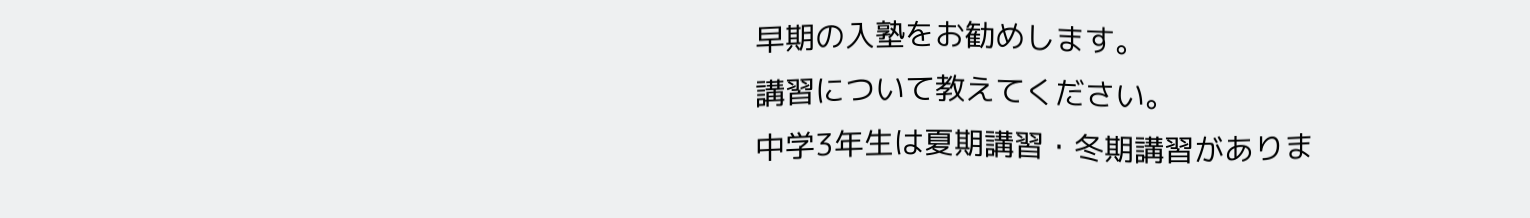早期の入塾をお勧めします。
講習について教えてください。
中学3年生は夏期講習・冬期講習がありま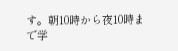す。朝10時から夜10時まで学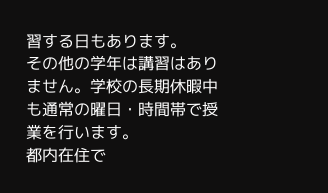習する日もあります。
その他の学年は講習はありません。学校の長期休暇中も通常の曜日・時間帯で授業を行います。
都内在住で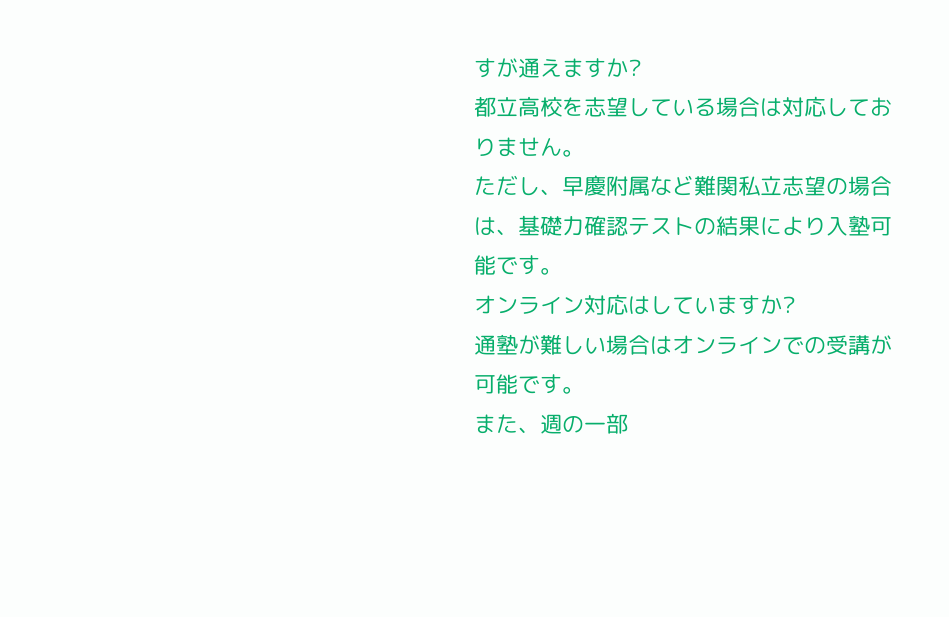すが通えますか?
都立高校を志望している場合は対応しておりません。
ただし、早慶附属など難関私立志望の場合は、基礎力確認テストの結果により入塾可能です。
オンライン対応はしていますか?
通塾が難しい場合はオンラインでの受講が可能です。
また、週の一部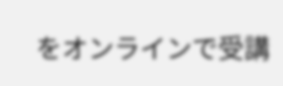をオンラインで受講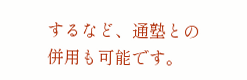するなど、通塾との併用も可能です。